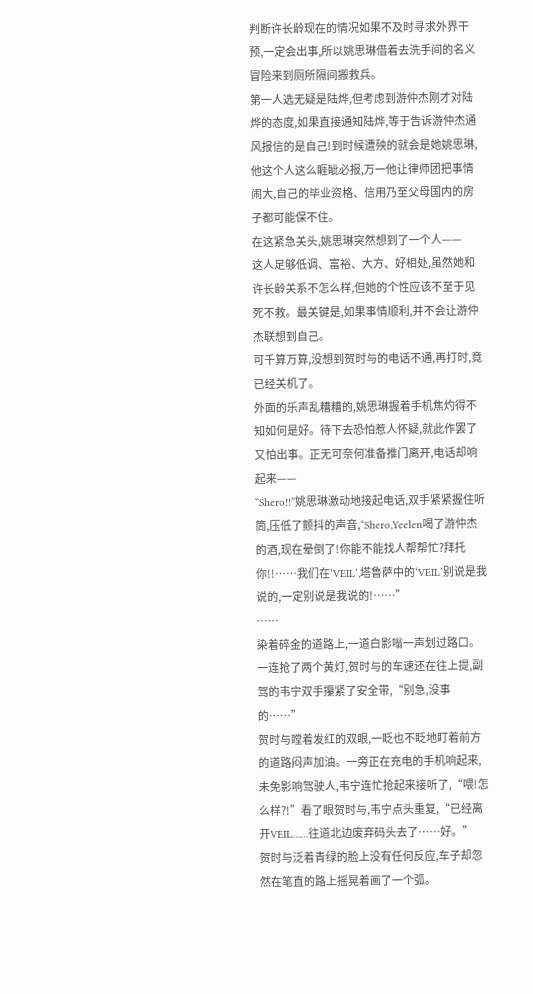判断许长龄现在的情况如果不及时寻求外界干预,一定会出事,所以姚思琳借着去洗手间的名义冒险来到厕所隔间搬救兵。
第一人选无疑是陆烨,但考虑到游仲杰刚才对陆烨的态度,如果直接通知陆烨,等于告诉游仲杰通风报信的是自己!到时候遭殃的就会是她姚思琳,他这个人这么睚眦必报,万一他让律师团把事情闹大,自己的毕业资格、信用乃至父母国内的房子都可能保不住。
在这紧急关头,姚思琳突然想到了一个人——
这人足够低调、富裕、大方、好相处,虽然她和许长龄关系不怎么样,但她的个性应该不至于见死不救。最关键是,如果事情顺利,并不会让游仲杰联想到自己。
可千算万算,没想到贺时与的电话不通,再打时,竟已经关机了。
外面的乐声乱糟糟的,姚思琳握着手机焦灼得不知如何是好。待下去恐怕惹人怀疑,就此作罢了又怕出事。正无可奈何准备推门离开,电话却响起来——
“Shero!!”姚思琳激动地接起电话,双手紧紧握住听筒,压低了颤抖的声音,“Shero,Yeelen喝了游仲杰的酒,现在晕倒了!你能不能找人帮帮忙?拜托你!!……我们在‘VEIL’,塔鲁萨中的‘VEIL’别说是我说的,一定别说是我说的!……”
……
染着碎金的道路上,一道白影嗡一声划过路口。
一连抢了两个黄灯,贺时与的车速还在往上提,副驾的韦宁双手攥紧了安全带,“别急,没事的……”
贺时与瞠着发红的双眼,一眨也不眨地盯着前方的道路闷声加油。一旁正在充电的手机响起来,未免影响驾驶人,韦宁连忙抢起来接听了,“喂!怎么样?!”看了眼贺时与,韦宁点头重复,“已经离开VEIL……往道北边废弃码头去了……好。”
贺时与泛着青绿的脸上没有任何反应,车子却忽然在笔直的路上摇晃着画了一个弧。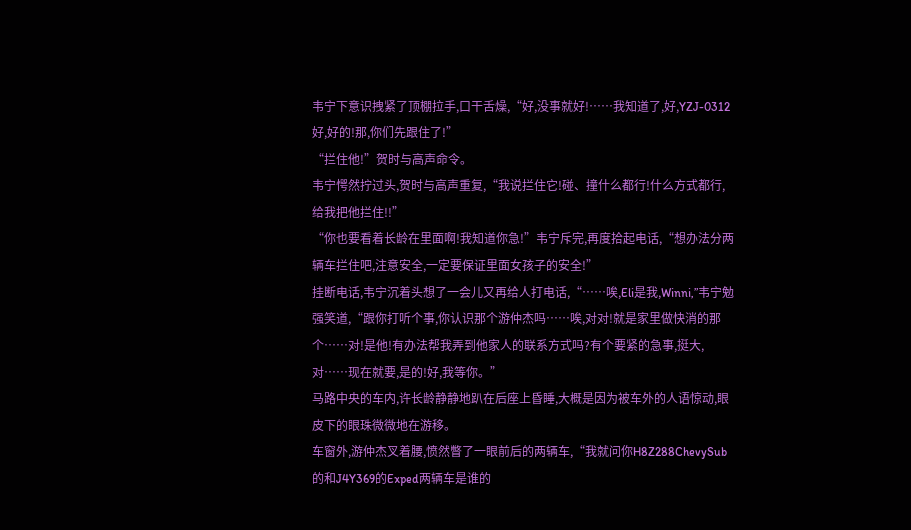韦宁下意识拽紧了顶棚拉手,口干舌燥,“好,没事就好!……我知道了,好,YZJ-0312好,好的!那,你们先跟住了!”
“拦住他!”贺时与高声命令。
韦宁愕然拧过头,贺时与高声重复,“我说拦住它!碰、撞什么都行!什么方式都行,给我把他拦住!!”
“你也要看着长龄在里面啊!我知道你急!”韦宁斥完,再度拾起电话,“想办法分两辆车拦住吧,注意安全,一定要保证里面女孩子的安全!”
挂断电话,韦宁沉着头想了一会儿又再给人打电话,“……唉,Eli是我,Winni,”韦宁勉强笑道,“跟你打听个事,你认识那个游仲杰吗……唉,对对!就是家里做快消的那个……对!是他!有办法帮我弄到他家人的联系方式吗?有个要紧的急事,挺大,对……现在就要,是的!好,我等你。”
马路中央的车内,许长龄静静地趴在后座上昏睡,大概是因为被车外的人语惊动,眼皮下的眼珠微微地在游移。
车窗外,游仲杰叉着腰,愤然瞥了一眼前后的两辆车,“我就问你H8Z288ChevySub的和J4Y369的Exped两辆车是谁的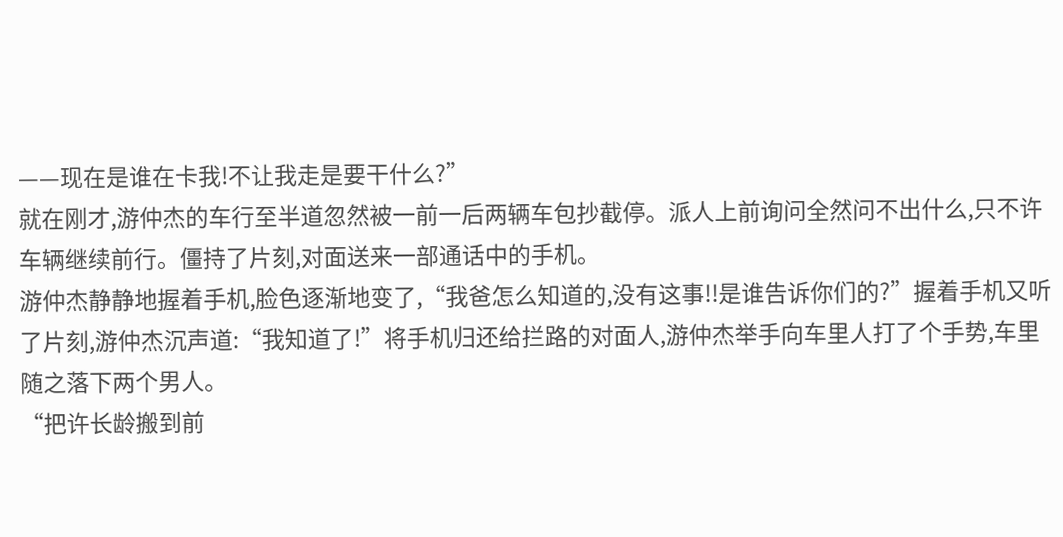——现在是谁在卡我!不让我走是要干什么?”
就在刚才,游仲杰的车行至半道忽然被一前一后两辆车包抄截停。派人上前询问全然问不出什么,只不许车辆继续前行。僵持了片刻,对面送来一部通话中的手机。
游仲杰静静地握着手机,脸色逐渐地变了,“我爸怎么知道的,没有这事!!是谁告诉你们的?”握着手机又听了片刻,游仲杰沉声道:“我知道了!”将手机归还给拦路的对面人,游仲杰举手向车里人打了个手势,车里随之落下两个男人。
“把许长龄搬到前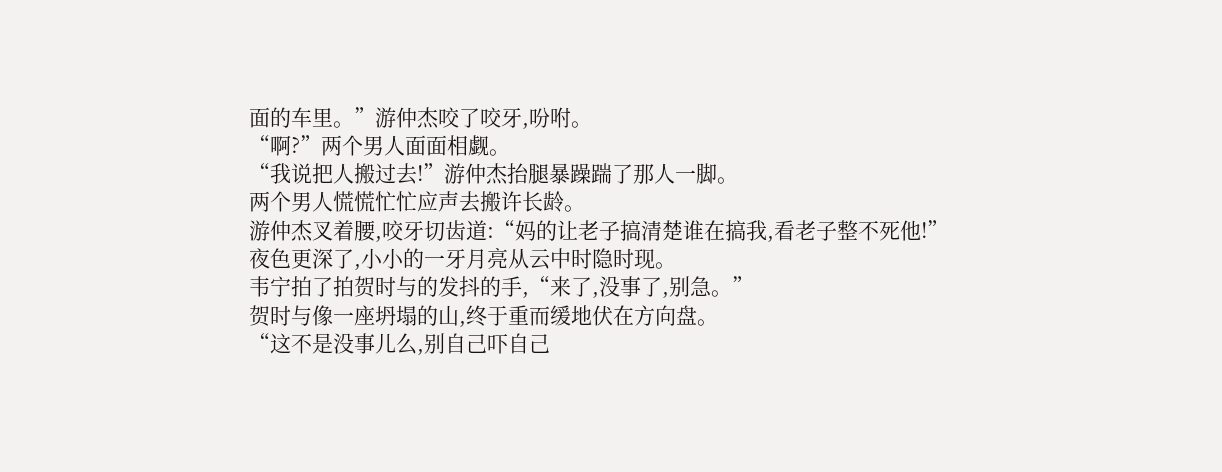面的车里。”游仲杰咬了咬牙,吩咐。
“啊?”两个男人面面相觑。
“我说把人搬过去!”游仲杰抬腿暴躁踹了那人一脚。
两个男人慌慌忙忙应声去搬许长龄。
游仲杰叉着腰,咬牙切齿道:“妈的让老子搞清楚谁在搞我,看老子整不死他!”
夜色更深了,小小的一牙月亮从云中时隐时现。
韦宁拍了拍贺时与的发抖的手,“来了,没事了,别急。”
贺时与像一座坍塌的山,终于重而缓地伏在方向盘。
“这不是没事儿么,别自己吓自己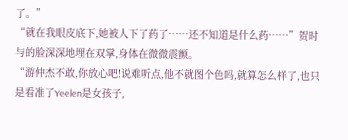了。”
“就在我眼皮底下,她被人下了药了……还不知道是什么药……”贺时与的脸深深地埋在双掌,身体在微微震颤。
“游仲杰不敢,你放心吧!说难听点,他不就图个色吗,就算怎么样了,也只是看准了Yeelen是女孩子,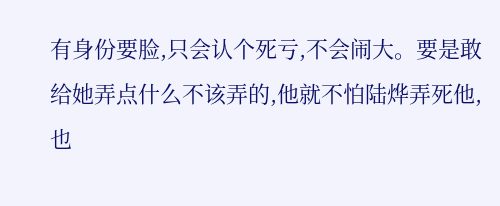有身份要脸,只会认个死亏,不会闹大。要是敢给她弄点什么不该弄的,他就不怕陆烨弄死他,也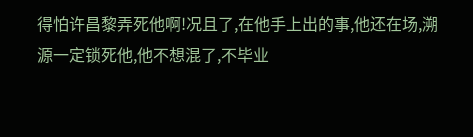得怕许昌黎弄死他啊!况且了,在他手上出的事,他还在场,溯源一定锁死他,他不想混了,不毕业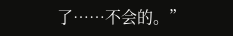了……不会的。”